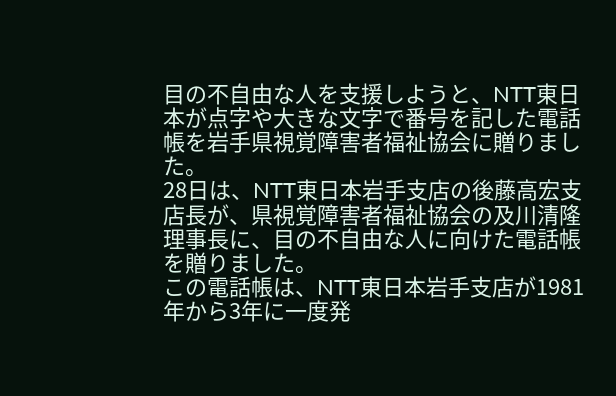目の不自由な人を支援しようと、NTT東日本が点字や大きな文字で番号を記した電話帳を岩手県視覚障害者福祉協会に贈りました。
28日は、NTT東日本岩手支店の後藤高宏支店長が、県視覚障害者福祉協会の及川清隆理事長に、目の不自由な人に向けた電話帳を贈りました。
この電話帳は、NTT東日本岩手支店が1981年から3年に一度発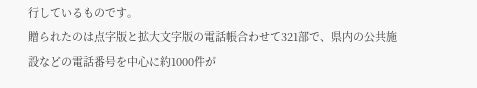行しているものです。
贈られたのは点字版と拡大文字版の電話帳合わせて321部で、県内の公共施設などの電話番号を中心に約1000件が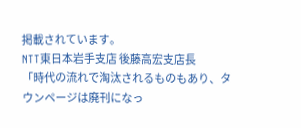掲載されています。
NTT東日本岩手支店 後藤高宏支店長
「時代の流れで淘汰されるものもあり、タウンページは廃刊になっ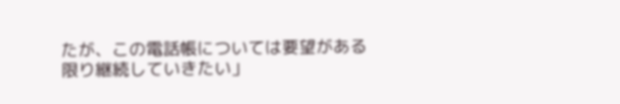たが、この電話帳については要望がある限り継続していきたい」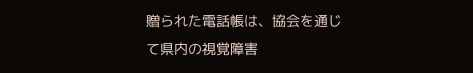贈られた電話帳は、協会を通じて県内の視覚障害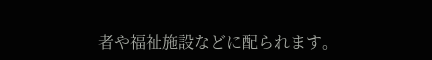者や福祉施設などに配られます。